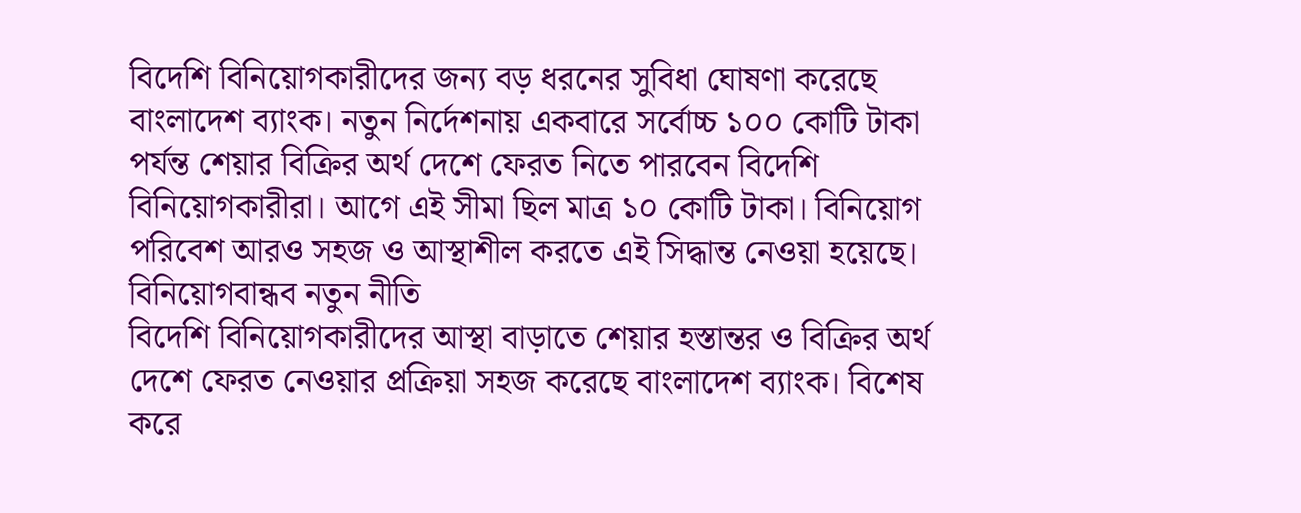বিদেশি বিনিয়োগকারীদের জন্য বড় ধরনের সুবিধা ঘোষণা করেছে বাংলাদেশ ব্যাংক। নতুন নির্দেশনায় একবারে সর্বোচ্চ ১০০ কোটি টাকা পর্যন্ত শেয়ার বিক্রির অর্থ দেশে ফেরত নিতে পারবেন বিদেশি বিনিয়োগকারীরা। আগে এই সীমা ছিল মাত্র ১০ কোটি টাকা। বিনিয়োগ পরিবেশ আরও সহজ ও আস্থাশীল করতে এই সিদ্ধান্ত নেওয়া হয়েছে।
বিনিয়োগবান্ধব নতুন নীতি
বিদেশি বিনিয়োগকারীদের আস্থা বাড়াতে শেয়ার হস্তান্তর ও বিক্রির অর্থ দেশে ফেরত নেওয়ার প্রক্রিয়া সহজ করেছে বাংলাদেশ ব্যাংক। বিশেষ করে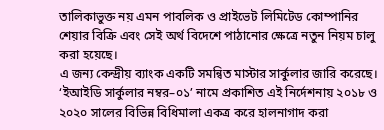তালিকাভুক্ত নয় এমন পাবলিক ও প্রাইভেট লিমিটেড কোম্পানির শেয়ার বিক্রি এবং সেই অর্থ বিদেশে পাঠানোর ক্ষেত্রে নতুন নিয়ম চালু করা হয়েছে।
এ জন্য কেন্দ্রীয় ব্যাংক একটি সমন্বিত মাস্টার সার্কুলার জারি করেছে। ‘ইআইডি সার্কুলার নম্বর–০১’ নামে প্রকাশিত এই নির্দেশনায় ২০১৮ ও ২০২০ সালের বিভিন্ন বিধিমালা একত্র করে হালনাগাদ করা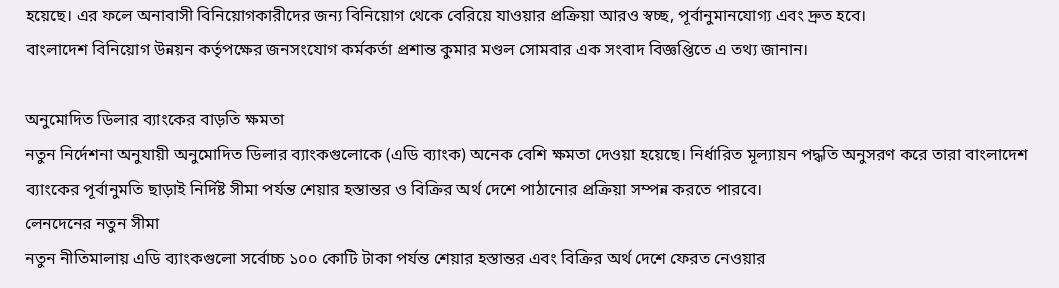হয়েছে। এর ফলে অনাবাসী বিনিয়োগকারীদের জন্য বিনিয়োগ থেকে বেরিয়ে যাওয়ার প্রক্রিয়া আরও স্বচ্ছ, পূর্বানুমানযোগ্য এবং দ্রুত হবে।
বাংলাদেশ বিনিয়োগ উন্নয়ন কর্তৃপক্ষের জনসংযোগ কর্মকর্তা প্রশান্ত কুমার মণ্ডল সোমবার এক সংবাদ বিজ্ঞপ্তিতে এ তথ্য জানান।

অনুমোদিত ডিলার ব্যাংকের বাড়তি ক্ষমতা
নতুন নির্দেশনা অনুযায়ী অনুমোদিত ডিলার ব্যাংকগুলোকে (এডি ব্যাংক) অনেক বেশি ক্ষমতা দেওয়া হয়েছে। নির্ধারিত মূল্যায়ন পদ্ধতি অনুসরণ করে তারা বাংলাদেশ ব্যাংকের পূর্বানুমতি ছাড়াই নির্দিষ্ট সীমা পর্যন্ত শেয়ার হস্তান্তর ও বিক্রির অর্থ দেশে পাঠানোর প্রক্রিয়া সম্পন্ন করতে পারবে।
লেনদেনের নতুন সীমা
নতুন নীতিমালায় এডি ব্যাংকগুলো সর্বোচ্চ ১০০ কোটি টাকা পর্যন্ত শেয়ার হস্তান্তর এবং বিক্রির অর্থ দেশে ফেরত নেওয়ার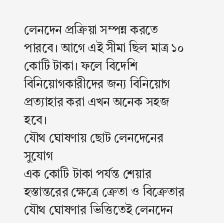লেনদেন প্রক্রিয়া সম্পন্ন করতে পারবে। আগে এই সীমা ছিল মাত্র ১০ কোটি টাকা। ফলে বিদেশি বিনিয়োগকারীদের জন্য বিনিয়োগ প্রত্যাহার করা এখন অনেক সহজ হবে।
যৌথ ঘোষণায় ছোট লেনদেনের সুযোগ
এক কোটি টাকা পর্যন্ত শেয়ার হস্তান্তরের ক্ষেত্রে ক্রেতা ও বিক্রেতার যৌথ ঘোষণার ভিত্তিতেই লেনদেন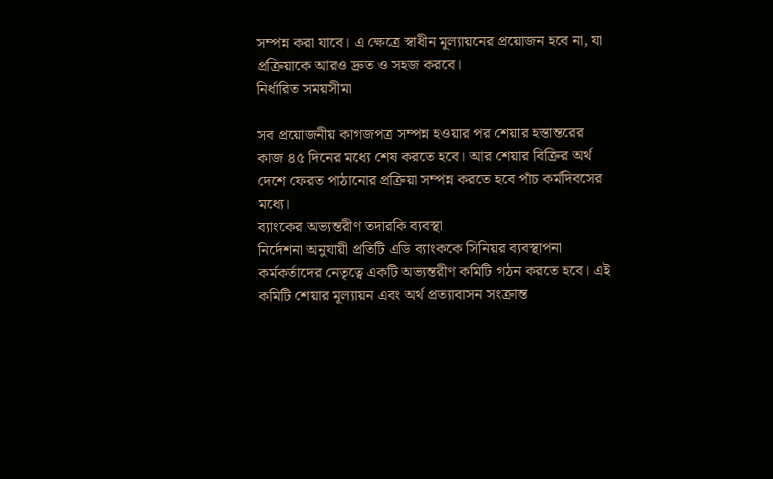সম্পন্ন করা যাবে। এ ক্ষেত্রে স্বাধীন মূল্যায়নের প্রয়োজন হবে না, যা প্রক্রিয়াকে আরও দ্রুত ও সহজ করবে।
নির্ধারিত সময়সীমা

সব প্রয়োজনীয় কাগজপত্র সম্পন্ন হওয়ার পর শেয়ার হস্তান্তরের কাজ ৪৫ দিনের মধ্যে শেষ করতে হবে। আর শেয়ার বিক্রির অর্থ দেশে ফেরত পাঠানোর প্রক্রিয়া সম্পন্ন করতে হবে পাঁচ কর্মদিবসের মধ্যে।
ব্যাংকের অভ্যন্তরীণ তদারকি ব্যবস্থা
নির্দেশনা অনুযায়ী প্রতিটি এডি ব্যাংককে সিনিয়র ব্যবস্থাপনা কর্মকর্তাদের নেতৃত্বে একটি অভ্যন্তরীণ কমিটি গঠন করতে হবে। এই কমিটি শেয়ার মূল্যায়ন এবং অর্থ প্রত্যাবাসন সংক্রান্ত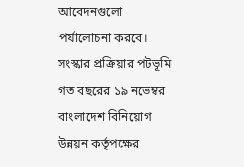আবেদনগুলো পর্যালোচনা করবে।
সংস্কার প্রক্রিয়ার পটভূমি
গত বছরের ১৯ নভেম্বর বাংলাদেশ বিনিয়োগ উন্নয়ন কর্তৃপক্ষের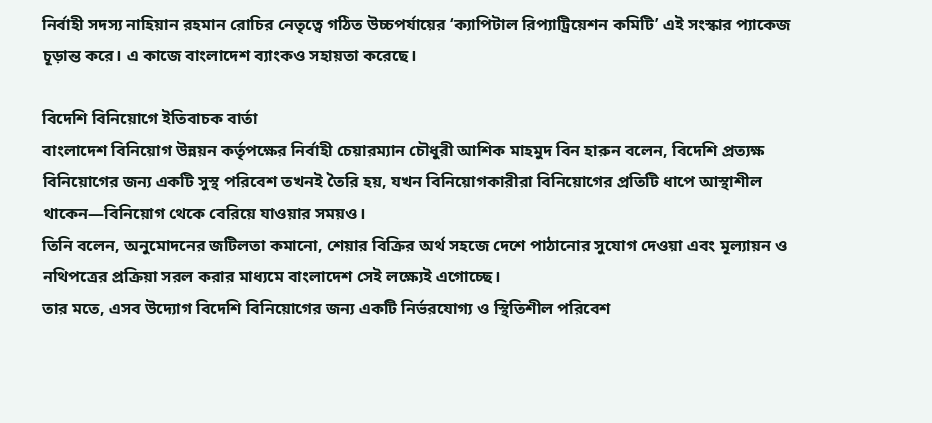নির্বাহী সদস্য নাহিয়ান রহমান রোচির নেতৃত্বে গঠিত উচ্চপর্যায়ের ‘ক্যাপিটাল রিপ্যাট্রিয়েশন কমিটি’ এই সংস্কার প্যাকেজ চূড়ান্ত করে। এ কাজে বাংলাদেশ ব্যাংকও সহায়তা করেছে।

বিদেশি বিনিয়োগে ইতিবাচক বার্তা
বাংলাদেশ বিনিয়োগ উন্নয়ন কর্তৃপক্ষের নির্বাহী চেয়ারম্যান চৌধুরী আশিক মাহমুদ বিন হারুন বলেন, বিদেশি প্রত্যক্ষ বিনিয়োগের জন্য একটি সুস্থ পরিবেশ তখনই তৈরি হয়, যখন বিনিয়োগকারীরা বিনিয়োগের প্রতিটি ধাপে আস্থাশীল থাকেন—বিনিয়োগ থেকে বেরিয়ে যাওয়ার সময়ও।
তিনি বলেন, অনুমোদনের জটিলতা কমানো, শেয়ার বিক্রির অর্থ সহজে দেশে পাঠানোর সুযোগ দেওয়া এবং মূল্যায়ন ও নথিপত্রের প্রক্রিয়া সরল করার মাধ্যমে বাংলাদেশ সেই লক্ষ্যেই এগোচ্ছে।
তার মতে, এসব উদ্যোগ বিদেশি বিনিয়োগের জন্য একটি নির্ভরযোগ্য ও স্থিতিশীল পরিবেশ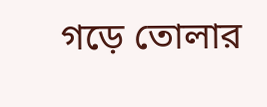গড়ে তোলার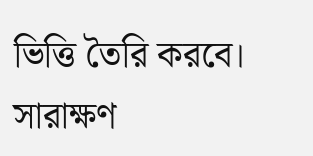ভিত্তি তৈরি করবে।
সারাক্ষণ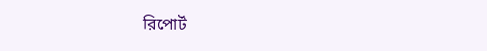রিপোর্ট